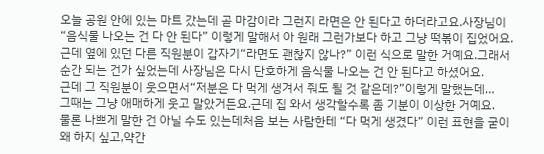오늘 공원 안에 있는 마트 갔는데 곧 마감이라 그런지 라면은 안 된다고 하더라고요.사장님이 “음식물 나오는 건 다 안 된다” 이렇게 말해서 아 원래 그런가보다 하고 그냥 떡볶이 집었어요.
근데 옆에 있던 다른 직원분이 갑자기“라면도 괜찮지 않나?” 이런 식으로 말한 거예요.그래서 순간 되는 건가 싶었는데 사장님은 다시 단호하게 음식물 나오는 건 안 된다고 하셨어요.
근데 그 직원분이 웃으면서“저분은 다 먹게 생겨서 줘도 될 것 같은데?”이렇게 말했는데…
그때는 그냥 애매하게 웃고 말았거든요.근데 집 와서 생각할수록 좀 기분이 이상한 거예요.
물론 나쁘게 말한 건 아닐 수도 있는데처음 보는 사람한테 “다 먹게 생겼다” 이런 표현을 굳이 왜 하지 싶고,약간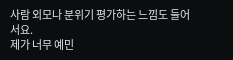사람 외모나 분위기 평가하는 느낌도 들어서요.
제가 너무 예민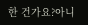한 건가요?아니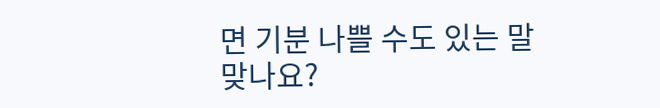면 기분 나쁠 수도 있는 말 맞나요?